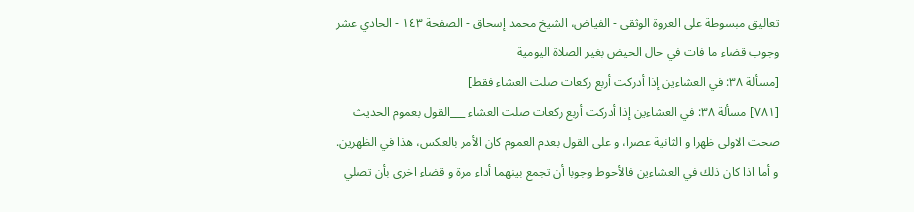تعاليق مبسوطة على العروة الوثقى - الفياض، الشيخ محمد إسحاق - الصفحة ١٤٣ - الحادي عشر وجوب قضاء ما فات في حال الحيض بغير الصلاة اليومية
[مسألة ٣٨: في العشاءين إذا أدركت أربع ركعات صلت العشاء فقط]
[٧٨١] مسألة ٣٨: في العشاءين إذا أدركت أربع ركعات صلت العشاء ___القول بعموم الحديث صحت الاولى ظهرا و الثانية عصرا، و على القول بعدم العموم كان الأمر بالعكس، هذا في الظهرين.
و أما اذا كان ذلك في العشاءين فالأحوط وجوبا أن تجمع بينهما أداء مرة و قضاء اخرى بأن تصلي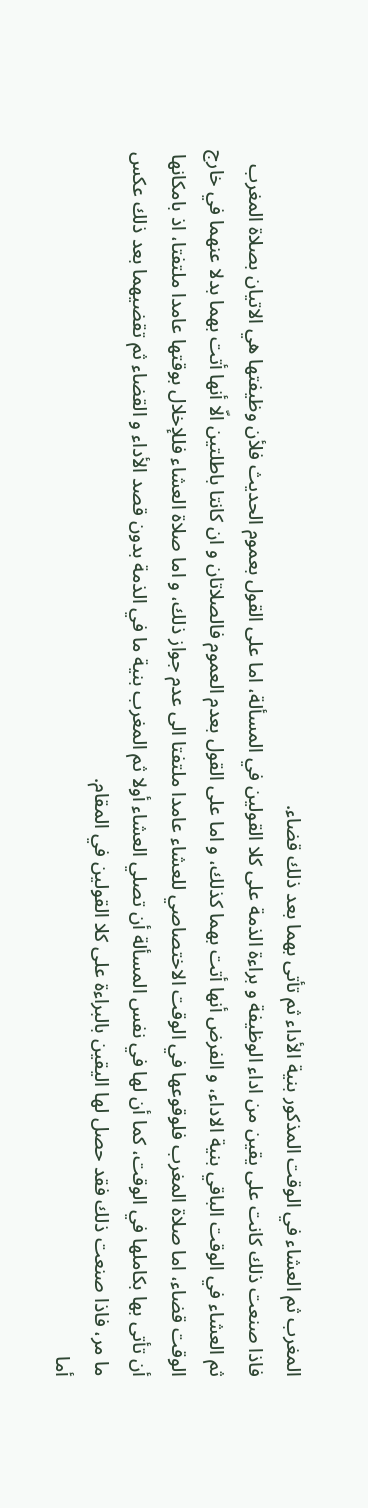المغرب ثم العشاء في الوقت المذكور بنية الأداء ثم تأتى بهما بعد ذلك قضاء.
فاذا صنعت ذلك كانت على يقين من اداء الوظيفة و براءة الذمة على كلا القولين في المسألة، اما على القول بعموم الحديث فلأن وظيفتها هي الاتيان بصلاة المغرب ثم العشاء في الوقت الباقي بنية الاداء، و الفرض أنها أتت بهما كذلك، و اما على القول بعدم العموم فالصلاتان و ان كانتا باطلتين الّا أنها أتت بهما بدلا عنهما في خارج الوقت قضاء، اما صلاة المغرب فلوقوعها في الوقت الاختصاصي للعشاء عامدا ملتفتا الى عدم جواز ذلك، و اما صلاة العشاء فللإخلال بوقتها عامدا ملتفتا، اذ بامكانها أن تأتى بها بكاملها في الوقت، كما أن لها في نفس المسألة أن تصلي العشاء أولا ثم المغرب بنية ما في الذمة بدون قصد الأداء و القضاء ثم تقضيهما بعد ذلك عكس ما مر، فاذا صنعت ذلك فقد حصل لها اليقين بالبراءة على كلا القولين في المقام.
أما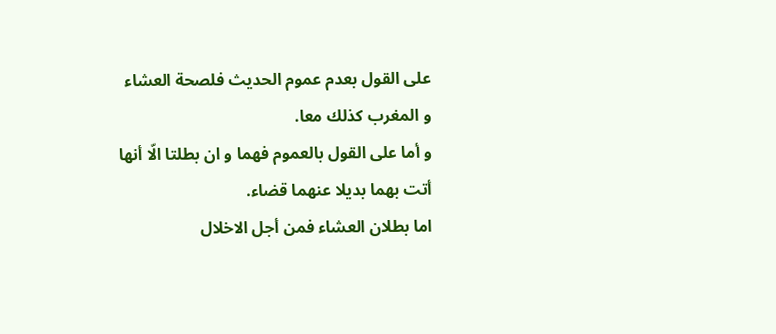على القول بعدم عموم الحديث فلصحة العشاء و المغرب كذلك معا.
و أما على القول بالعموم فهما و ان بطلتا الّا أنها أتت بهما بديلا عنهما قضاء.
اما بطلان العشاء فمن أجل الاخلال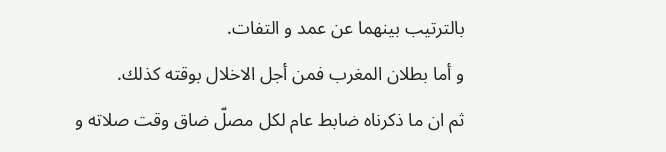بالترتيب بينهما عن عمد و التفات.
و أما بطلان المغرب فمن أجل الاخلال بوقته كذلك.
ثم ان ما ذكرناه ضابط عام لكل مصلّ ضاق وقت صلاته و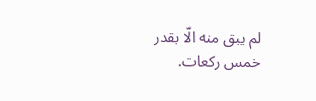لم يبق منه الّا بقدر خمس ركعات.